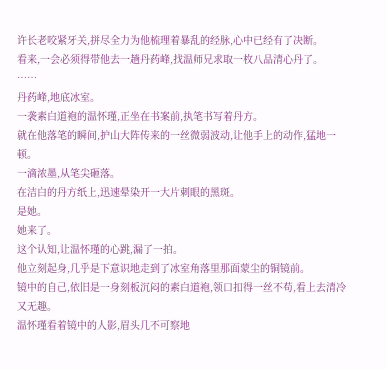许长老咬紧牙关,拼尽全力为他梳理着暴乱的经脉,心中已经有了决断。
看来,一会必须得带他去一趟丹药峰,找温师兄求取一枚八品清心丹了。
……
丹药峰,地底冰室。
一袭素白道袍的温怀瑾,正坐在书案前,执笔书写着丹方。
就在他落笔的瞬间,护山大阵传来的一丝微弱波动,让他手上的动作,猛地一顿。
一滴浓墨,从笔尖砸落。
在洁白的丹方纸上,迅速晕染开一大片刺眼的黑斑。
是她。
她来了。
这个认知,让温怀瑾的心跳,漏了一拍。
他立刻起身,几乎是下意识地走到了冰室角落里那面蒙尘的铜镜前。
镜中的自己,依旧是一身刻板沉闷的素白道袍,领口扣得一丝不苟,看上去清冷又无趣。
温怀瑾看着镜中的人影,眉头几不可察地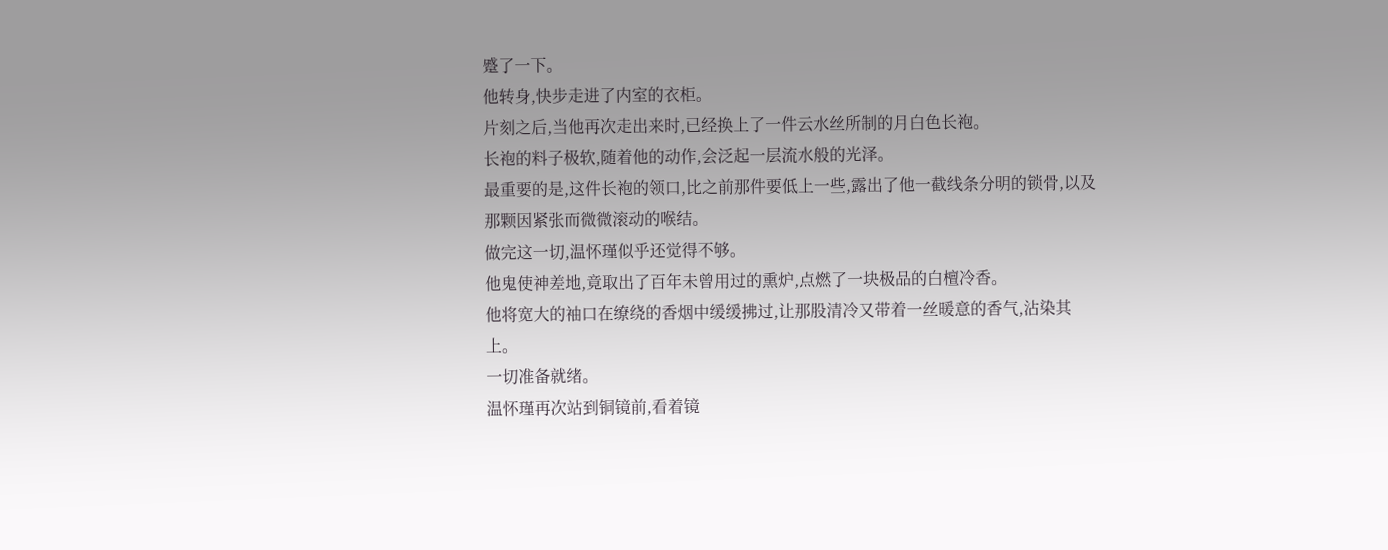蹙了一下。
他转身,快步走进了内室的衣柜。
片刻之后,当他再次走出来时,已经换上了一件云水丝所制的月白色长袍。
长袍的料子极软,随着他的动作,会泛起一层流水般的光泽。
最重要的是,这件长袍的领口,比之前那件要低上一些,露出了他一截线条分明的锁骨,以及那颗因紧张而微微滚动的喉结。
做完这一切,温怀瑾似乎还觉得不够。
他鬼使神差地,竟取出了百年未曾用过的熏炉,点燃了一块极品的白檀冷香。
他将宽大的袖口在缭绕的香烟中缓缓拂过,让那股清冷又带着一丝暖意的香气,沾染其上。
一切准备就绪。
温怀瑾再次站到铜镜前,看着镜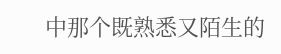中那个既熟悉又陌生的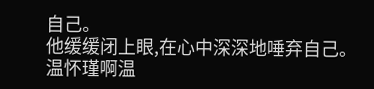自己。
他缓缓闭上眼,在心中深深地唾弃自己。
温怀瑾啊温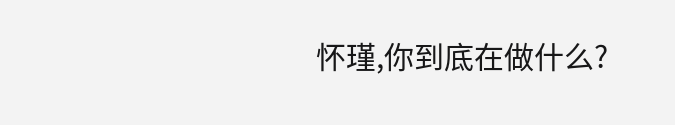怀瑾,你到底在做什么?